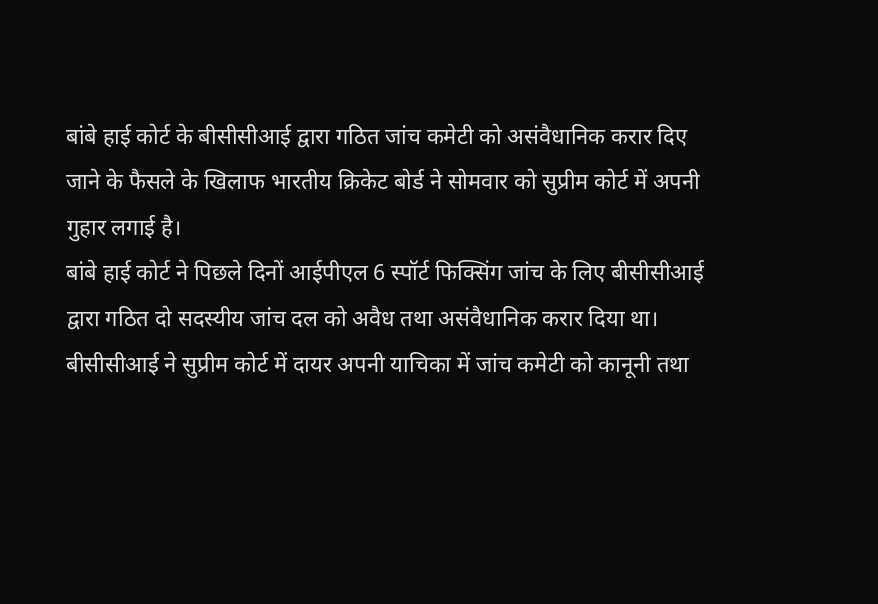बांबे हाई कोर्ट के बीसीसीआई द्वारा गठित जांच कमेटी को असंवैधानिक करार दिए जाने के फैसले के खिलाफ भारतीय क्रिकेट बोर्ड ने सोमवार को सुप्रीम कोर्ट में अपनी गुहार लगाई है।
बांबे हाई कोर्ट ने पिछले दिनों आईपीएल 6 स्पॉर्ट फिक्सिंग जांच के लिए बीसीसीआई द्वारा गठित दो सदस्यीय जांच दल को अवैध तथा असंवैधानिक करार दिया था।
बीसीसीआई ने सुप्रीम कोर्ट में दायर अपनी याचिका में जांच कमेटी को कानूनी तथा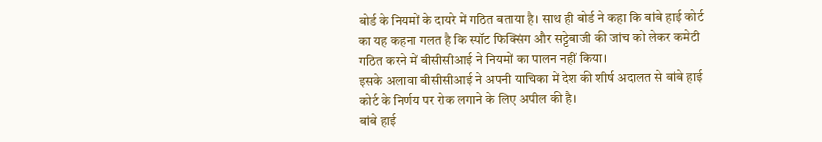बोर्ड के नियमों के दायरे में गठित बताया है। साथ ही बोर्ड ने कहा कि बांबे हाई कोर्ट का यह कहना गलत है कि स्पॉट फिक्सिंग और सट्टेबाजी की जांच को लेकर कमेटी गठित करने में बीसीसीआई ने नियमों का पालन नहीं किया।
इसके अलावा बीसीसीआई ने अपनी याचिका में देश की शीर्ष अदालत से बांबे हाई कोर्ट के निर्णय पर रोक लगाने के लिए अपील की है।
बांबे हाई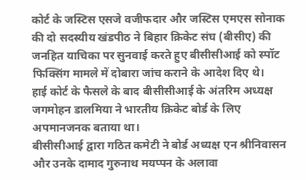कोर्ट के जस्टिस एसजे वजीफदार और जस्टिस एमएस सोनाक की दो सदस्यीय खंडपीठ ने बिहार क्रिकेट संघ (बीसीए) की जनहित याचिका पर सुनवाई करते हुए बीसीसीआई को स्पॉट फिक्सिंग मामले में दोबारा जांच कराने के आदेश दिए थे।
हाई कोर्ट के फैसले के बाद बीसीसीआई के अंतरिम अध्यक्ष जगमोहन डालमिया ने भारतीय क्रिकेट बोर्ड के लिए अपमानजनक बताया था।
बीसीसीआई द्वारा गठित कमेटी ने बोर्ड अध्यक्ष एन श्रीनिवासन और उनके दामाद गुरुनाथ मयप्पन के अलावा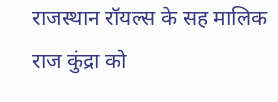राजस्थान रॉयल्स के सह मालिक राज कुंद्रा को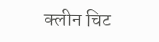क्लीन चिट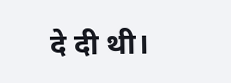दे दी थी।